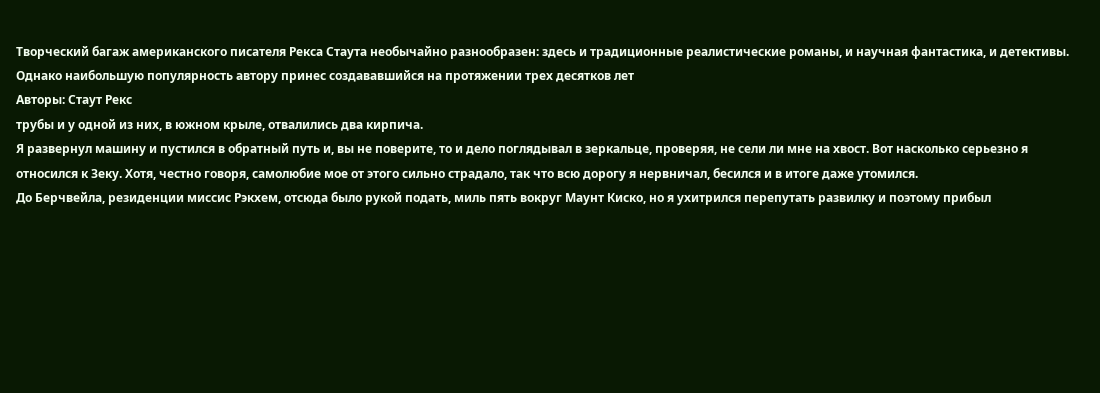Творческий багаж американского писателя Рекса Стаута необычайно разнообразен: здесь и традиционные реалистические романы, и научная фантастика, и детективы. Однако наибольшую популярность автору принес создававшийся на протяжении трех десятков лет
Авторы: Стаут Рекс
трубы и у одной из них, в южном крыле, отвалились два кирпича.
Я развернул машину и пустился в обратный путь и, вы не поверите, то и дело поглядывал в зеркальце, проверяя, не сели ли мне на хвост. Вот насколько серьезно я относился к Зеку. Хотя, честно говоря, самолюбие мое от этого сильно страдало, так что всю дорогу я нервничал, бесился и в итоге даже утомился.
До Берчвейла, резиденции миссис Рэкхем, отсюда было рукой подать, миль пять вокруг Маунт Киско, но я ухитрился перепутать развилку и поэтому прибыл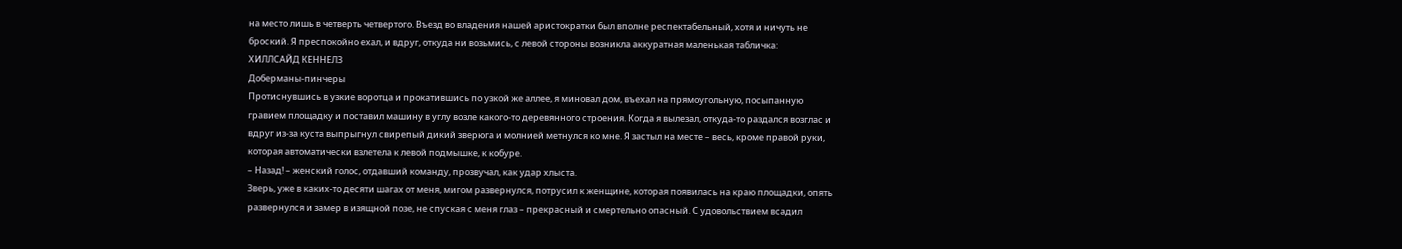на место лишь в четверть четвертого. Въезд во владения нашей аристократки был вполне респектабельный, хотя и ничуть не броский. Я преспокойно ехал, и вдруг, откуда ни возьмись, с левой стороны возникла аккуратная маленькая табличка:
ХИЛЛСАЙД КЕННЕЛЗ
Доберманы-пинчеры
Протиснувшись в узкие воротца и прокатившись по узкой же аллее, я миновал дом, въехал на прямоугольную, посыпанную гравием площадку и поставил машину в углу возле какого-то деревянного строения. Когда я вылезал, откуда-то раздался возглас и вдруг из-за куста выпрыгнул свирепый дикий зверюга и молнией метнулся ко мне. Я застыл на месте – весь, кроме правой руки, которая автоматически взлетела к левой подмышке, к кобуре.
– Назад! – женский голос, отдавший команду, прозвучал, как удар хлыста.
Зверь, уже в каких-то десяти шагах от меня, мигом развернулся, потрусил к женщине, которая появилась на краю площадки, опять развернулся и замер в изящной позе, не спуская с меня глаз – прекрасный и смертельно опасный. С удовольствием всадил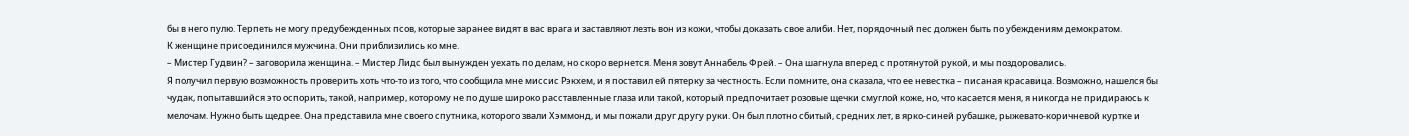бы в него пулю. Терпеть не могу предубежденных псов, которые заранее видят в вас врага и заставляют лезть вон из кожи, чтобы доказать свое алиби. Нет, порядочный пес должен быть по убеждениям демократом.
К женщине присоединился мужчина. Они приблизились ко мне.
– Мистер Гудвин? – заговорила женщина. – Мистер Лидс был вынужден уехать по делам, но скоро вернется. Меня зовут Аннабель Фрей. – Она шагнула вперед с протянутой рукой, и мы поздоровались.
Я получил первую возможность проверить хоть что-то из того, что сообщила мне миссис Рэкхем, и я поставил ей пятерку за честность. Если помните, она сказала, что ее невестка – писаная красавица. Возможно, нашелся бы чудак, попытавшийся это оспорить, такой, например, которому не по душе широко расставленные глаза или такой, который предпочитает розовые щечки смуглой коже, но, что касается меня, я никогда не придираюсь к мелочам. Нужно быть щедрее. Она представила мне своего спутника, которого звали Хэммонд, и мы пожали друг другу руки. Он был плотно сбитый, средних лет, в ярко-синей рубашке, рыжевато-коричневой куртке и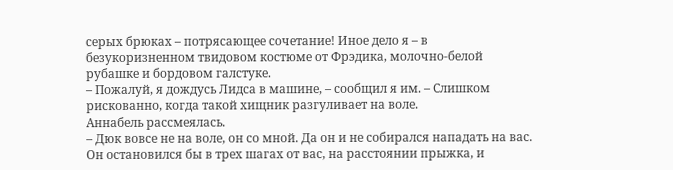серых брюках – потрясающее сочетание! Иное дело я – в безукоризненном твидовом костюме от Фрэдика, молочно-белой рубашке и бордовом галстуке.
– Пожалуй, я дождусь Лидса в машине, – сообщил я им. – Слишком рискованно, когда такой хищник разгуливает на воле.
Аннабель рассмеялась.
– Дюк вовсе не на воле, он со мной. Да он и не собирался нападать на вас. Он остановился бы в трех шагах от вас, на расстоянии прыжка, и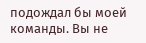подождал бы моей команды. Вы не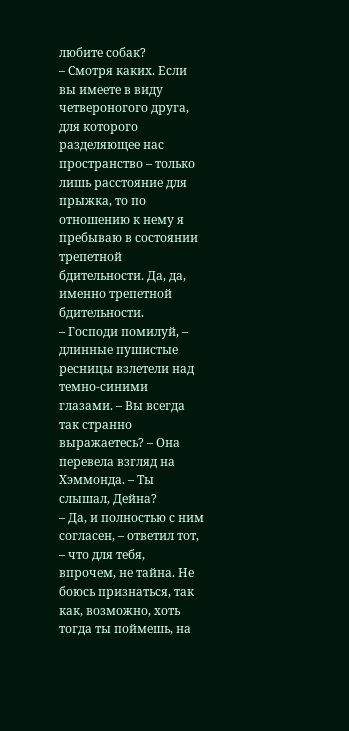любите собак?
– Смотря каких. Если вы имеете в виду четвероногого друга, для которого разделяющее нас пространство – только лишь расстояние для прыжка, то по отношению к нему я пребываю в состоянии трепетной бдительности. Да, да, именно трепетной бдительности.
– Господи помилуй, – длинные пушистые ресницы взлетели над темно-синими глазами. – Вы всегда так странно выражаетесь? – Она перевела взгляд на Хэммонда. – Ты слышал, Дейна?
– Да, и полностью с ним согласен, – ответил тот, – что для тебя, впрочем, не тайна. Не боюсь признаться, так как, возможно, хоть тогда ты поймешь, на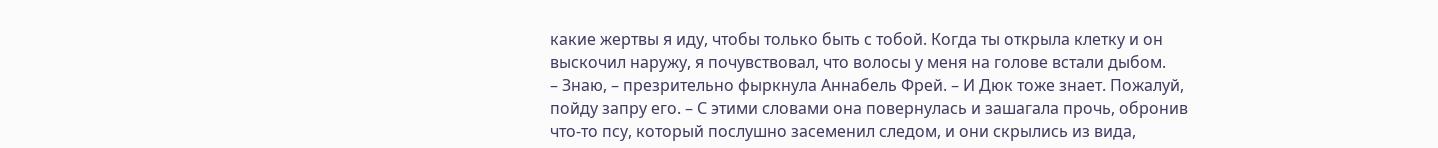какие жертвы я иду, чтобы только быть с тобой. Когда ты открыла клетку и он выскочил наружу, я почувствовал, что волосы у меня на голове встали дыбом.
– Знаю, – презрительно фыркнула Аннабель Фрей. – И Дюк тоже знает. Пожалуй, пойду запру его. – С этими словами она повернулась и зашагала прочь, обронив что-то псу, который послушно засеменил следом, и они скрылись из вида,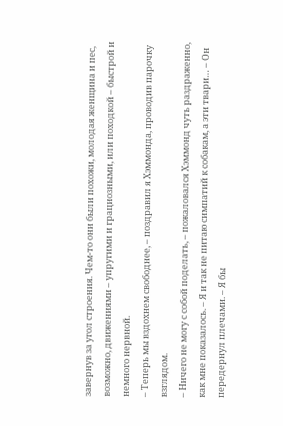завернув за угол строения. Чем-то они были похожи, молодая женщина и пес, возможно, движениями – упругими и грациозными, или походкой – быстрой и немного нервной.
– Теперь мы вздохнем свободнее, – поздравил я Хэммонда, проводив парочку взглядом.
– Ничего не могу с собой поделать, – пожаловался Хэммонд чуть раздраженно, как мне показалось. – Я и так не питаю симпатий к собакам, а эти твари… – Он передернул плечами. – Я бы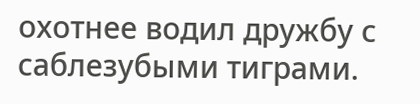охотнее водил дружбу с саблезубыми тиграми.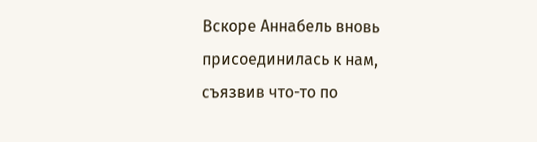Вскоре Аннабель вновь присоединилась к нам, съязвив что-то по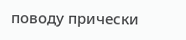поводу прически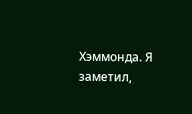Хэммонда. Я заметил,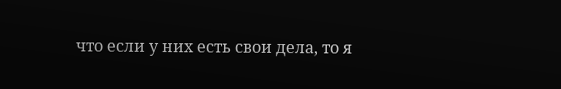что если у них есть свои дела, то я